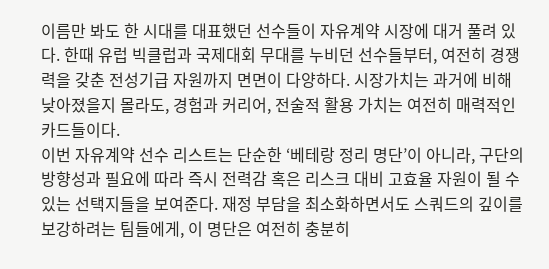이름만 봐도 한 시대를 대표했던 선수들이 자유계약 시장에 대거 풀려 있다. 한때 유럽 빅클럽과 국제대회 무대를 누비던 선수들부터, 여전히 경쟁력을 갖춘 전성기급 자원까지 면면이 다양하다. 시장가치는 과거에 비해 낮아졌을지 몰라도, 경험과 커리어, 전술적 활용 가치는 여전히 매력적인 카드들이다.
이번 자유계약 선수 리스트는 단순한 ‘베테랑 정리 명단’이 아니라, 구단의 방향성과 필요에 따라 즉시 전력감 혹은 리스크 대비 고효율 자원이 될 수 있는 선택지들을 보여준다. 재정 부담을 최소화하면서도 스쿼드의 깊이를 보강하려는 팀들에게, 이 명단은 여전히 충분히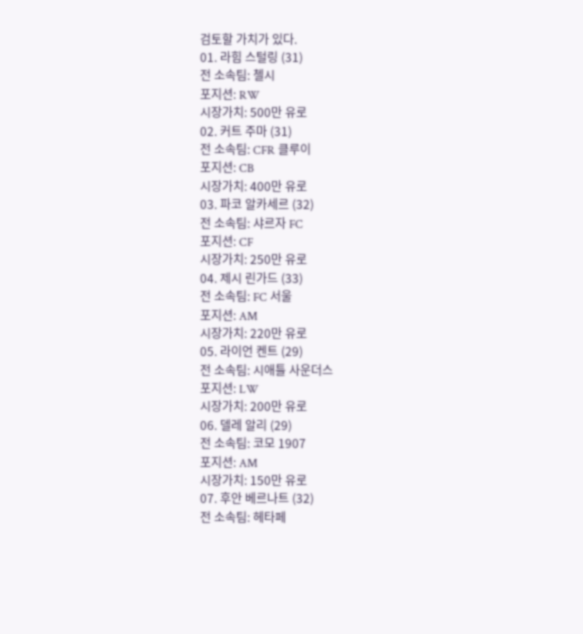검토할 가치가 있다.
01. 라힘 스털링 (31)
전 소속팀: 첼시
포지션: RW
시장가치: 500만 유로
02. 커트 주마 (31)
전 소속팀: CFR 클루이
포지션: CB
시장가치: 400만 유로
03. 파코 알카세르 (32)
전 소속팀: 샤르자 FC
포지션: CF
시장가치: 250만 유로
04. 제시 린가드 (33)
전 소속팀: FC 서울
포지션: AM
시장가치: 220만 유로
05. 라이언 켄트 (29)
전 소속팀: 시애틀 사운더스
포지션: LW
시장가치: 200만 유로
06. 델레 알리 (29)
전 소속팀: 코모 1907
포지션: AM
시장가치: 150만 유로
07. 후안 베르나트 (32)
전 소속팀: 헤타페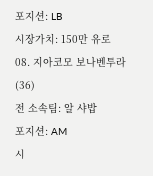포지션: LB
시장가치: 150만 유로
08. 지아코모 보나벤투라 (36)
전 소속팀: 알 샤밥
포지션: AM
시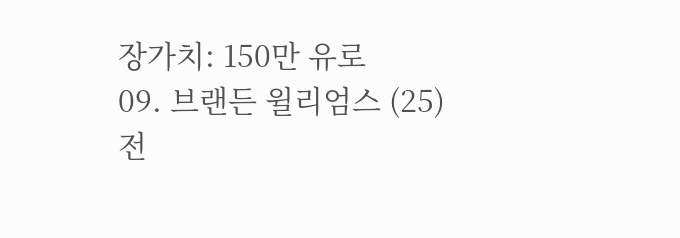장가치: 150만 유로
09. 브랜든 윌리엄스 (25)
전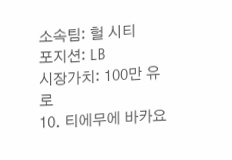소속팀: 헐 시티
포지션: LB
시장가치: 100만 유로
10. 티에무에 바카요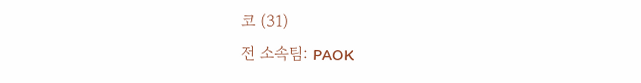코 (31)
전 소속팀: PAOK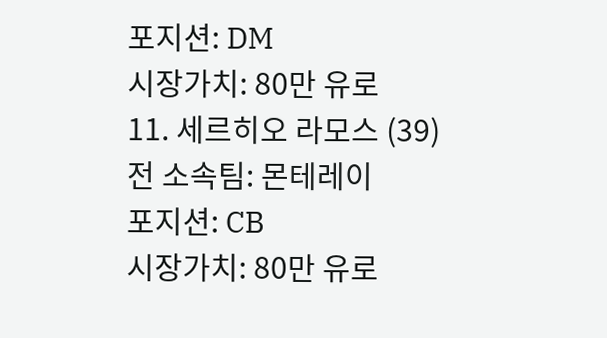포지션: DM
시장가치: 80만 유로
11. 세르히오 라모스 (39)
전 소속팀: 몬테레이
포지션: CB
시장가치: 80만 유로